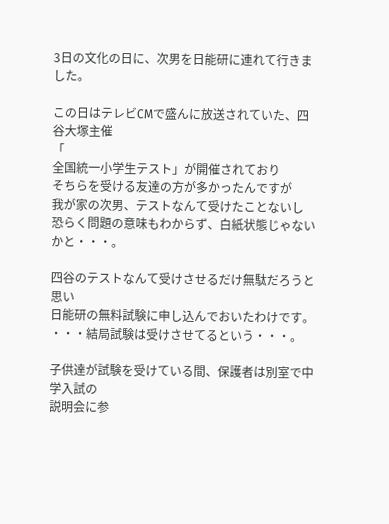3日の文化の日に、次男を日能研に連れて行きました。

この日はテレビCMで盛んに放送されていた、四谷大塚主催
「
全国統一小学生テスト」が開催されており
そちらを受ける友達の方が多かったんですが
我が家の次男、テストなんて受けたことないし
恐らく問題の意味もわからず、白紙状態じゃないかと・・・。

四谷のテストなんて受けさせるだけ無駄だろうと思い
日能研の無料試験に申し込んでおいたわけです。
・・・結局試験は受けさせてるという・・・。

子供達が試験を受けている間、保護者は別室で中学入試の
説明会に参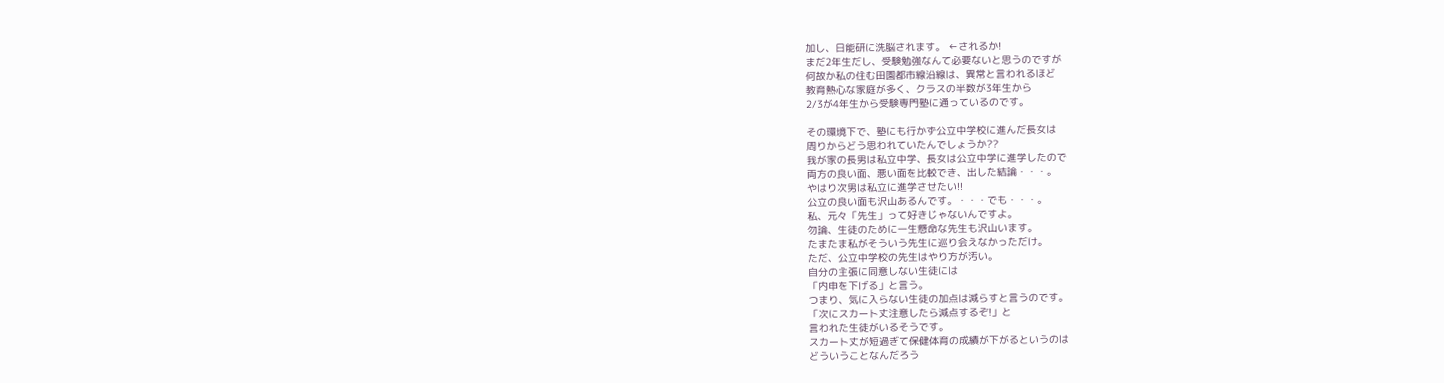加し、日能研に洗脳されます。 ←されるか!
まだ2年生だし、受験勉強なんて必要ないと思うのですが
何故か私の住む田園都市線沿線は、異常と言われるほど
教育熱心な家庭が多く、クラスの半数が3年生から
2/3が4年生から受験専門塾に通っているのです。

その環境下で、塾にも行かず公立中学校に進んだ長女は
周りからどう思われていたんでしょうか??
我が家の長男は私立中学、長女は公立中学に進学したので
両方の良い面、悪い面を比較でき、出した結論・・・。
やはり次男は私立に進学させたい!!
公立の良い面も沢山あるんです。・・・でも・・・。
私、元々「先生」って好きじゃないんですよ。
勿論、生徒のために一生懸命な先生も沢山います。
たまたま私がそういう先生に巡り会えなかっただけ。
ただ、公立中学校の先生はやり方が汚い。
自分の主張に同意しない生徒には
「内申を下げる」と言う。
つまり、気に入らない生徒の加点は減らすと言うのです。
「次にスカート丈注意したら減点するぞ!」と
言われた生徒がいるそうです。
スカート丈が短過ぎて保健体育の成績が下がるというのは
どういうことなんだろう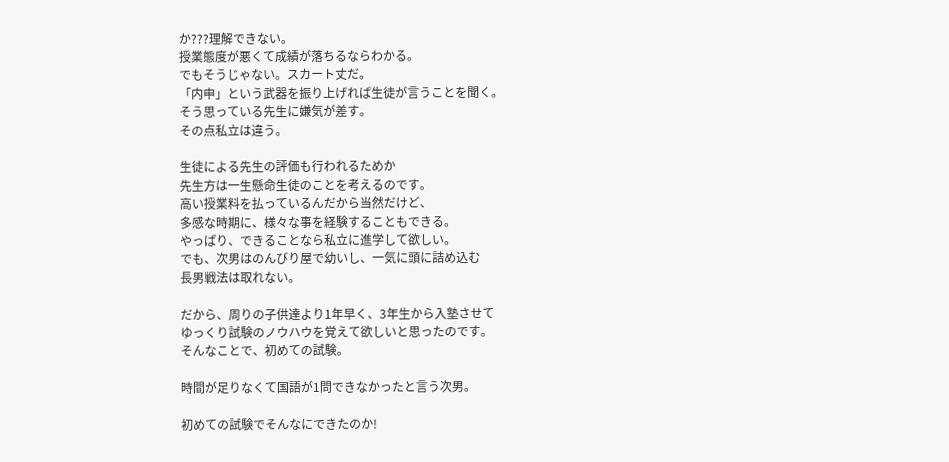か???理解できない。
授業態度が悪くて成績が落ちるならわかる。
でもそうじゃない。スカート丈だ。
「内申」という武器を振り上げれば生徒が言うことを聞く。
そう思っている先生に嫌気が差す。
その点私立は違う。

生徒による先生の評価も行われるためか
先生方は一生懸命生徒のことを考えるのです。
高い授業料を払っているんだから当然だけど、
多感な時期に、様々な事を経験することもできる。
やっぱり、できることなら私立に進学して欲しい。
でも、次男はのんびり屋で幼いし、一気に頭に詰め込む
長男戦法は取れない。

だから、周りの子供達より1年早く、3年生から入塾させて
ゆっくり試験のノウハウを覚えて欲しいと思ったのです。
そんなことで、初めての試験。

時間が足りなくて国語が1問できなかったと言う次男。

初めての試験でそんなにできたのか!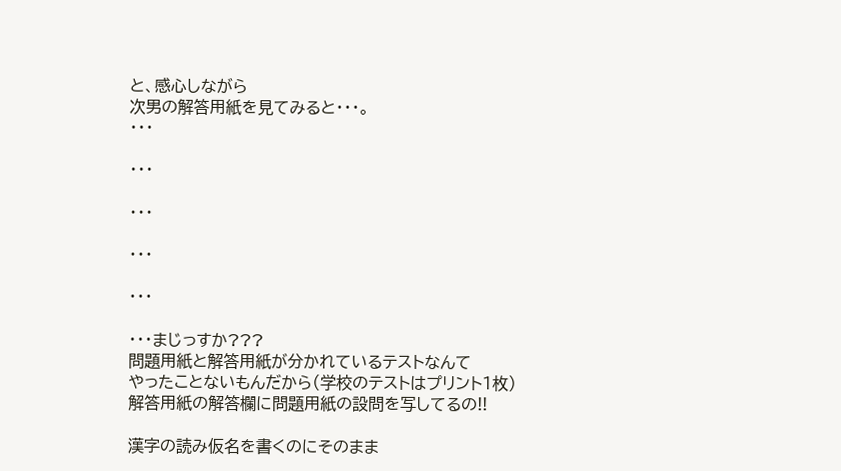と、感心しながら
次男の解答用紙を見てみると・・・。
・・・

・・・

・・・

・・・

・・・

・・・まじっすか???
問題用紙と解答用紙が分かれているテストなんて
やったことないもんだから(学校のテストはプリント1枚)
解答用紙の解答欄に問題用紙の設問を写してるの!!

漢字の読み仮名を書くのにそのまま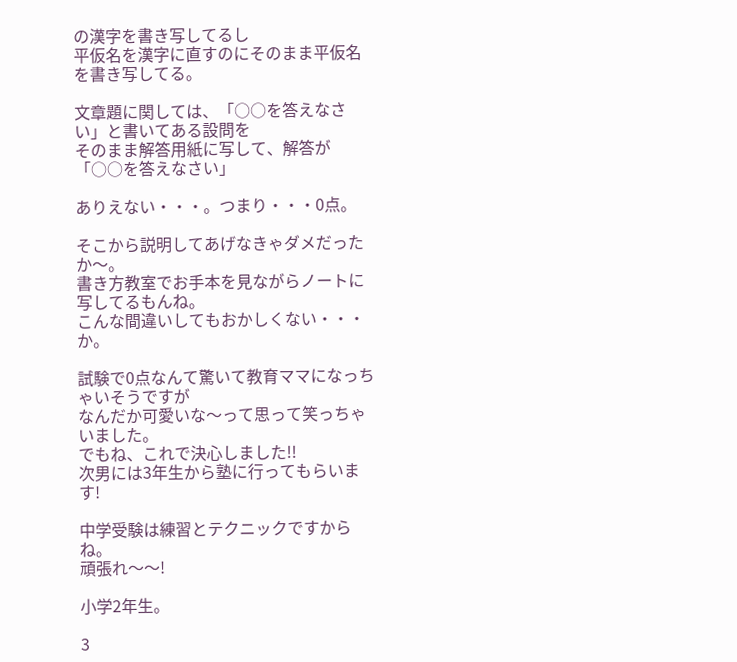の漢字を書き写してるし
平仮名を漢字に直すのにそのまま平仮名を書き写してる。

文章題に関しては、「○○を答えなさい」と書いてある設問を
そのまま解答用紙に写して、解答が「○○を答えなさい」

ありえない・・・。つまり・・・0点。

そこから説明してあげなきゃダメだったか〜。
書き方教室でお手本を見ながらノートに写してるもんね。
こんな間違いしてもおかしくない・・・か。

試験で0点なんて驚いて教育ママになっちゃいそうですが
なんだか可愛いな〜って思って笑っちゃいました。
でもね、これで決心しました!!
次男には3年生から塾に行ってもらいます!

中学受験は練習とテクニックですからね。
頑張れ〜〜!

小学2年生。

3